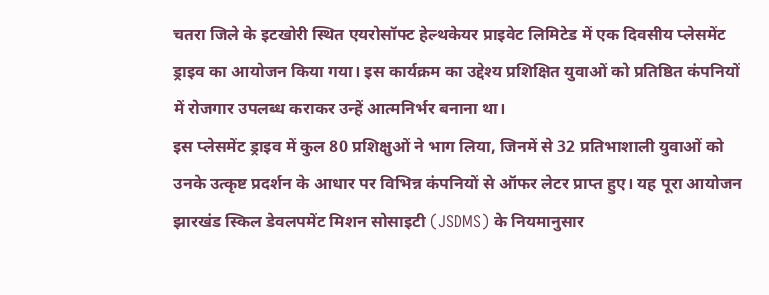चतरा जिले के इटखोरी स्थित एयरोसॉफ्ट हेल्थकेयर प्राइवेट लिमिटेड में एक दिवसीय प्लेसमेंट ड्राइव का आयोजन किया गया। इस कार्यक्रम का उद्देश्य प्रशिक्षित युवाओं को प्रतिष्ठित कंपनियों में रोजगार उपलब्ध कराकर उन्हें आत्मनिर्भर बनाना था।
इस प्लेसमेंट ड्राइव में कुल 80 प्रशिक्षुओं ने भाग लिया, जिनमें से 32 प्रतिभाशाली युवाओं को उनके उत्कृष्ट प्रदर्शन के आधार पर विभिन्न कंपनियों से ऑफर लेटर प्राप्त हुए। यह पूरा आयोजन झारखंड स्किल डेवलपमेंट मिशन सोसाइटी (JSDMS) के नियमानुसार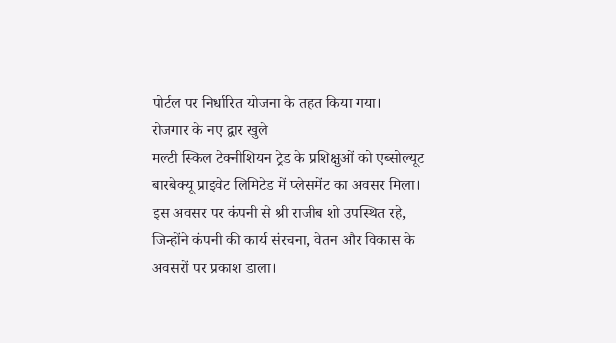पोर्टल पर निर्धारित योजना के तहत किया गया।
रोजगार के नए द्वार खुले
मल्टी स्किल टेक्नीशियन ट्रेड के प्रशिक्षुओं को एब्सोल्यूट बारबेक्यू प्राइवेट लिमिटेड में प्लेसमेंट का अवसर मिला। इस अवसर पर कंपनी से श्री राजीब शो उपस्थित रहे, जिन्होंने कंपनी की कार्य संरचना, वेतन और विकास के अवसरों पर प्रकाश डाला।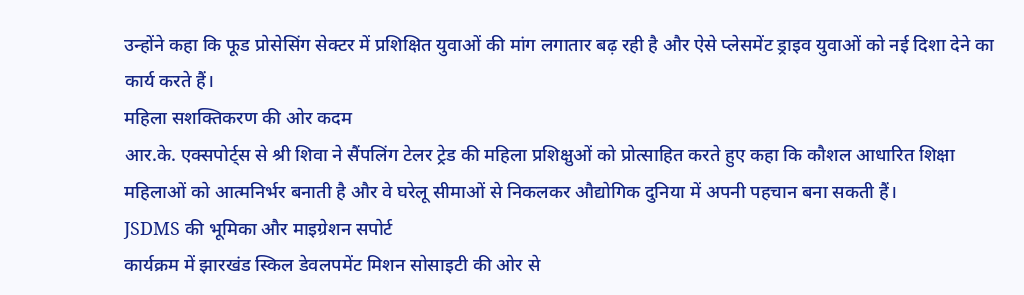उन्होंने कहा कि फूड प्रोसेसिंग सेक्टर में प्रशिक्षित युवाओं की मांग लगातार बढ़ रही है और ऐसे प्लेसमेंट ड्राइव युवाओं को नई दिशा देने का कार्य करते हैं।
महिला सशक्तिकरण की ओर कदम
आर.के. एक्सपोर्ट्स से श्री शिवा ने सैंपलिंग टेलर ट्रेड की महिला प्रशिक्षुओं को प्रोत्साहित करते हुए कहा कि कौशल आधारित शिक्षा महिलाओं को आत्मनिर्भर बनाती है और वे घरेलू सीमाओं से निकलकर औद्योगिक दुनिया में अपनी पहचान बना सकती हैं।
JSDMS की भूमिका और माइग्रेशन सपोर्ट
कार्यक्रम में झारखंड स्किल डेवलपमेंट मिशन सोसाइटी की ओर से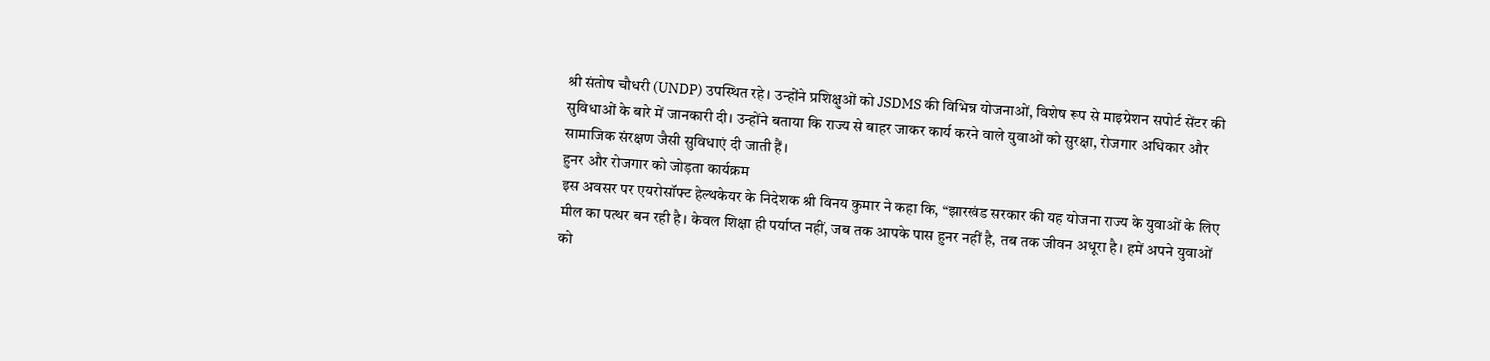श्री संतोष चौधरी (UNDP) उपस्थित रहे। उन्होंने प्रशिक्षुओं को JSDMS की विभिन्न योजनाओं, विशेष रूप से माइग्रेशन सपोर्ट सेंटर की सुविधाओं के बारे में जानकारी दी। उन्होंने बताया कि राज्य से बाहर जाकर कार्य करने वाले युवाओं को सुरक्षा, रोजगार अधिकार और सामाजिक संरक्षण जैसी सुविधाएं दी जाती हैं।
हुनर और रोजगार को जोड़ता कार्यक्रम
इस अवसर पर एयरोसॉफ्ट हेल्थकेयर के निदेशक श्री विनय कुमार ने कहा कि, “झारखंड सरकार की यह योजना राज्य के युवाओं के लिए मील का पत्थर बन रही है। केवल शिक्षा ही पर्याप्त नहीं, जब तक आपके पास हुनर नहीं है, तब तक जीवन अधूरा है। हमें अपने युवाओं को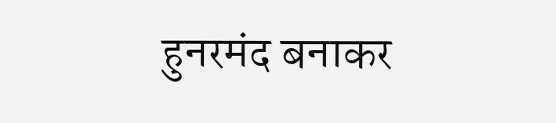हुनरमंद बनाकर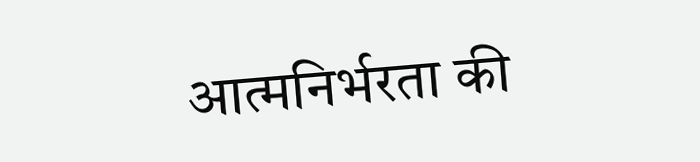आत्मनिर्भरता की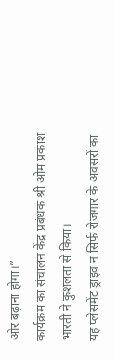ओर बढ़ाना होगा।”
कार्यक्रम का संचालन केंद्र प्रबंधक श्री ओम प्रकाश भारती ने कुशलता से किया।
यह प्लेसमेंट ड्राइव न सिर्फ रोजगार के अवसरों का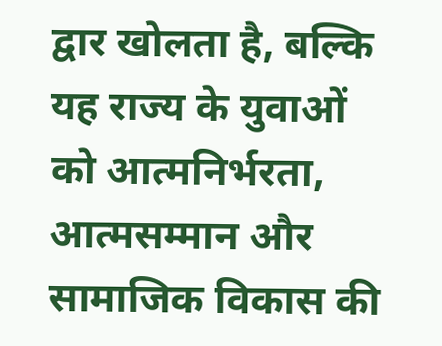द्वार खोलता है, बल्कि यह राज्य के युवाओं को आत्मनिर्भरता, आत्मसम्मान और सामाजिक विकास की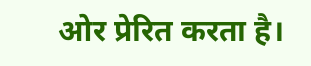ओर प्रेरित करता है।